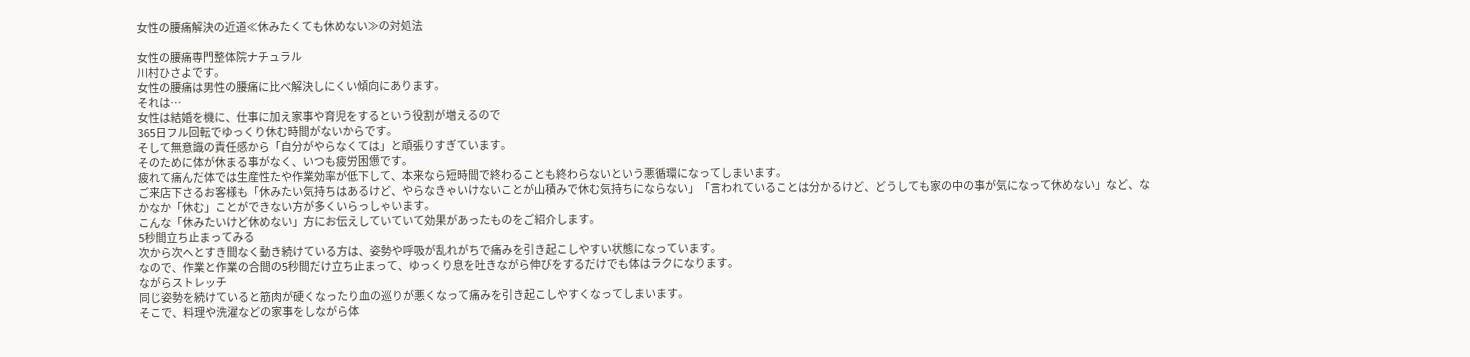女性の腰痛解決の近道≪休みたくても休めない≫の対処法

女性の腰痛専門整体院ナチュラル
川村ひさよです。
女性の腰痛は男性の腰痛に比べ解決しにくい傾向にあります。
それは…
女性は結婚を機に、仕事に加え家事や育児をするという役割が増えるので
365日フル回転でゆっくり休む時間がないからです。
そして無意識の責任感から「自分がやらなくては」と頑張りすぎています。
そのために体が休まる事がなく、いつも疲労困憊です。
疲れて痛んだ体では生産性たや作業効率が低下して、本来なら短時間で終わることも終わらないという悪循環になってしまいます。
ご来店下さるお客様も「休みたい気持ちはあるけど、やらなきゃいけないことが山積みで休む気持ちにならない」「言われていることは分かるけど、どうしても家の中の事が気になって休めない」など、なかなか「休む」ことができない方が多くいらっしゃいます。
こんな「休みたいけど休めない」方にお伝えしていていて効果があったものをご紹介します。
5秒間立ち止まってみる
次から次へとすき間なく動き続けている方は、姿勢や呼吸が乱れがちで痛みを引き起こしやすい状態になっています。
なので、作業と作業の合間の5秒間だけ立ち止まって、ゆっくり息を吐きながら伸びをするだけでも体はラクになります。
ながらストレッチ
同じ姿勢を続けていると筋肉が硬くなったり血の巡りが悪くなって痛みを引き起こしやすくなってしまいます。
そこで、料理や洗濯などの家事をしながら体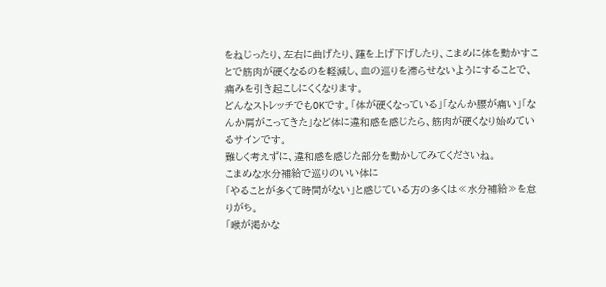をねじったり、左右に曲げたり、踵を上げ下げしたり、こまめに体を動かすことで筋肉が硬くなるのを軽減し、血の巡りを滞らせないようにすることで、痛みを引き起こしにくくなります。
どんなストレッチでもOKです。「体が硬くなっている」「なんか腰が痛い」「なんか肩がこってきた」など体に違和感を感じたら、筋肉が硬くなり始めているサインです。
難しく考えずに、違和感を感じた部分を動かしてみてくださいね。
こまめな水分補給で巡りのいい体に
「やることが多くて時間がない」と感じている方の多くは≪水分補給≫を怠りがち。
「喉が渇かな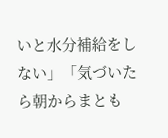いと水分補給をしない」「気づいたら朝からまとも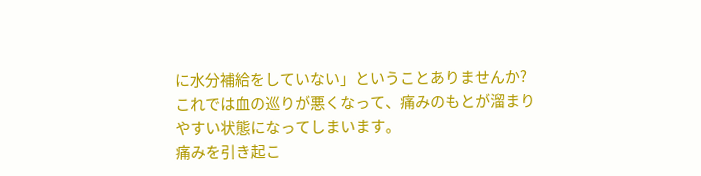に水分補給をしていない」ということありませんか?
これでは血の巡りが悪くなって、痛みのもとが溜まりやすい状態になってしまいます。
痛みを引き起こ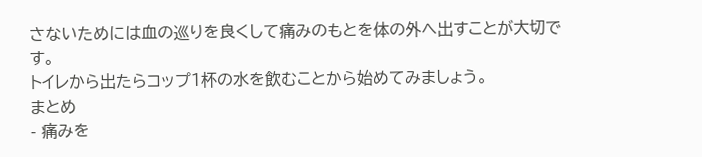さないためには血の巡りを良くして痛みのもとを体の外へ出すことが大切です。
トイレから出たらコップ1杯の水を飲むことから始めてみましょう。
まとめ
- 痛みを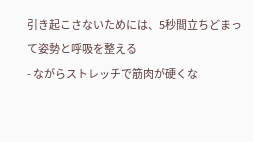引き起こさないためには、5秒間立ちどまって姿勢と呼吸を整える
- ながらストレッチで筋肉が硬くな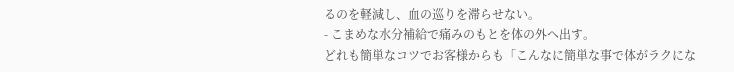るのを軽減し、血の巡りを滞らせない。
- こまめな水分補給で痛みのもとを体の外へ出す。
どれも簡単なコツでお客様からも「こんなに簡単な事で体がラクにな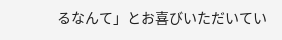るなんて」とお喜びいただいてい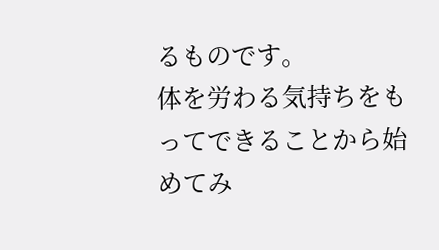るものです。
体を労わる気持ちをもってできることから始めてみ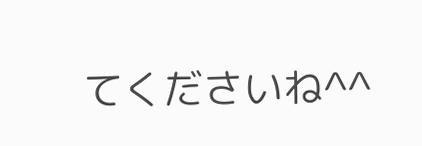てくださいね^^